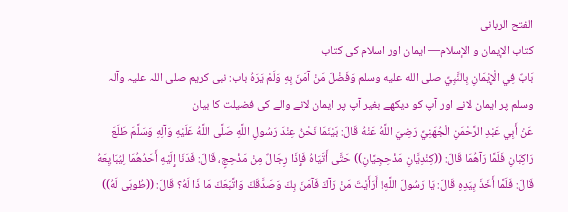الفتح الربانی
كتاب الإيمان و الإسلام— ایمان اور اسلام کی کتاب
بَابٌ فِي الْإِيْمَانِ بِالنَّبِيِّ صلى الله عليه وسلم وَفَضْلَ مَنْ آمَنَ بِهِ وَلَمْ يَرَهُ باب: نبی کریم صلی اللہ علیہ وآلہ وسلم پر ایمان لانے اور آپ کو دیکھے بغیر آپ پر ایمان لانے والے کی فضیلت کا بیان
عَنْ أَبِي عَبْدِ الرَّحْمَنِ الْجُهَنِيِّ رَضِيَ اللَّهُ عَنْهُ قَالَ: بَيْنَمَا نَحْنُ عِنْدَ رَسُولِ اللَّهِ صَلَّى اللَّهُ عَلَيْهِ وَآلِهِ وَسَلَّمَ طَلَعَ رَاكِبَانِ فَلَمَّا رَآهُمَا قَالَ: ((كِنْدِيَّانِ مَذْحِجِيَّانِ)) حَتَّى أَتَيَاهُ فَإِذَا رِجَالٌ مِنْ مَذْحِجٍ، قَالَ: فَدَنَا إِلَيْهِ أَحَدُهُمَا لِيُبَايِعَهُ قَالَ: فَلَمَّا أَخَذَ بِيَدِهِ قَالَ: يَا رَسُولَ اللَّهِ! أَرَأَيْتَ مَنْ رَآكَ فَآمَنَ بِكَ وَصَدَّقَكَ وَاتَّبَعَكَ مَا ذَا لَهُ؟ قَالَ: ((طُوبَى لَهُ))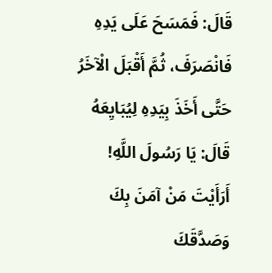قَالَ: فَمَسَحَ عَلَى يَدِهِ فَانْصَرَفَ، ثُمَّ أَقْبَلَ الْآخَرُ حَتَّى أَخَذَ بِيَدِهِ لِيُبَايِعَهُ قَالَ: يَا رَسُولَ اللَّهِ! أَرَأَيْتَ مَنْ آمَنَ بِكَ وَصَدَّقَكَ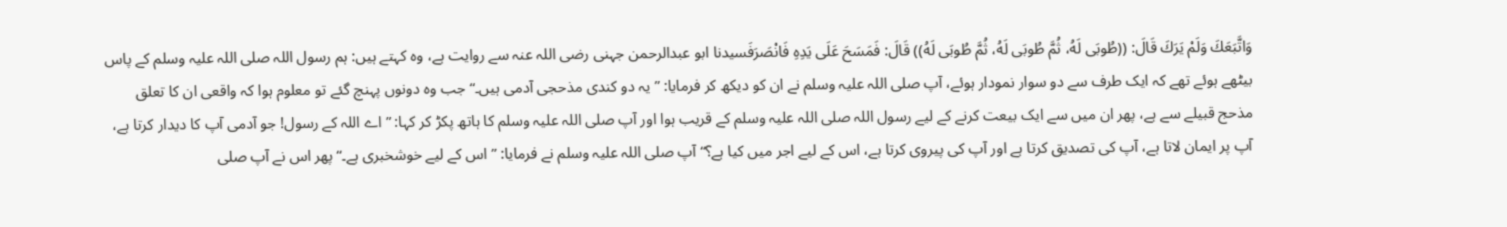وَاتَّبَعَكَ وَلَمْ يَرَكَ قَالَ: ((طُوبَى لَهُ، ثُمَّ طُوبَى لَهُ، ثُمَّ طُوبَى لَهُ)) قَالَ: فَمَسَحَ عَلَى يَدِهِ فَانْصَرَفَسیدنا ابو عبدالرحمن جہنی رضی اللہ عنہ سے روایت ہے، وہ کہتے ہیں: ہم رسول اللہ صلی اللہ علیہ وسلم کے پاس بیٹھے ہوئے تھے کہ ایک طرف سے دو سوار نمودار ہوئے، آپ صلی اللہ علیہ وسلم نے ان کو دیکھ کر فرمایا: ”یہ دو کندی مذحجی آدمی ہیں۔“ جب وہ دونوں پہنچ گئے تو معلوم ہوا کہ واقعی ان کا تعلق مذحج قبیلے سے ہے، پھر ان میں سے ایک بیعت کرنے کے لیے رسول اللہ صلی اللہ علیہ وسلم کے قریب ہوا اور آپ صلی اللہ علیہ وسلم کا ہاتھ پکڑ کر کہا: ”اے اللہ کے رسول! جو آدمی آپ کا دیدار کرتا ہے، آپ پر ایمان لاتا ہے، آپ کی تصدیق کرتا ہے اور آپ کی پیروی کرتا ہے، اس کے لیے اجر میں کیا ہے؟“ آپ صلی اللہ علیہ وسلم نے فرمایا: ”اس کے لیے خوشخبری ہے۔“ پھر اس نے آپ صلی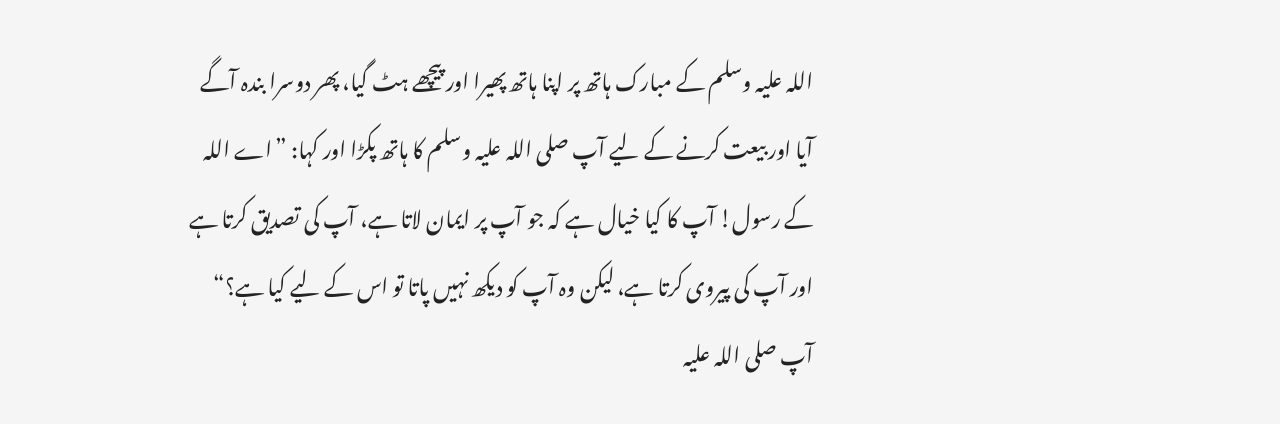اللہ علیہ وسلم کے مبارک ہاتھ پر اپنا ہاتھ پھیرا اور پیچھے ہٹ گیا، پھر دوسرا بندہ آگے آیا اور بیعت کرنے کے لیے آپ صلی اللہ علیہ وسلم کا ہاتھ پکڑا اور کہا: ”اے اللہ کے رسول! آپ کا کیا خیال ہے کہ جو آپ پر ایمان لاتا ہے، آپ کی تصدیق کرتا ہے اور آپ کی پیروی کرتا ہے، لیکن وہ آپ کو دیکھ نہیں پاتا تو اس کے لیے کیا ہے؟“ آپ صلی اللہ علیہ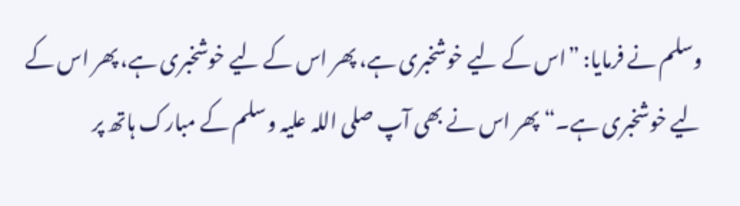وسلم نے فرمایا: ”اس کے لیے خوشخبری ہے، پھر اس کے لیے خوشخبری ہے، پھر اس کے لیے خوشخبری ہے۔“ پھر اس نے بھی آپ صلی اللہ علیہ وسلم کے مبارک ہاتھ پر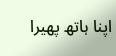اپنا ہاتھ پھیرا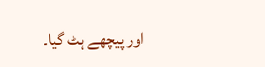اور پیچھے ہٹ گیا۔